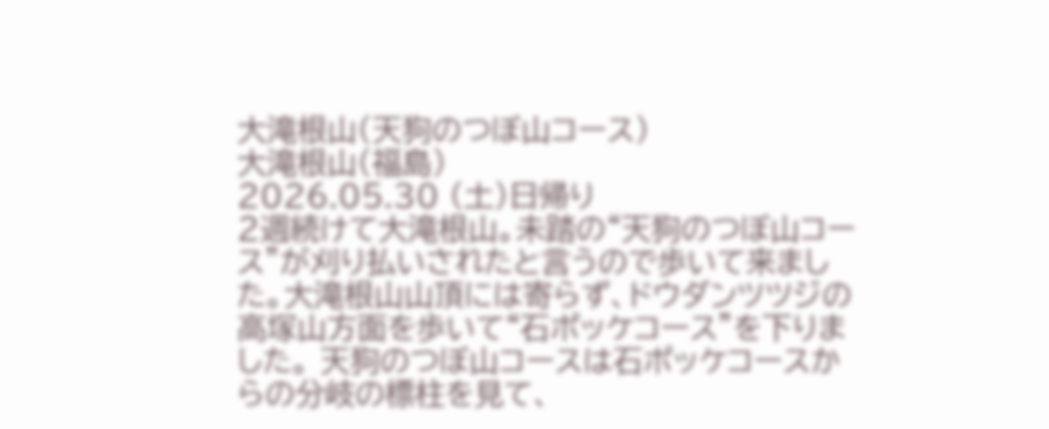大滝根山(天狗のつぼ山コース)
大滝根山(福島)
2026.05.30 (土)日帰り
2週続けて大滝根山。未踏の“天狗のつぼ山コース”が刈り払いされたと言うので歩いて来ました。大滝根山山頂には寄らず、ドウダンツツジの高塚山方面を歩いて“石ポッケコース”を下りました。 天狗のつぼ山コースは石ポッケコースからの分岐の標柱を見て、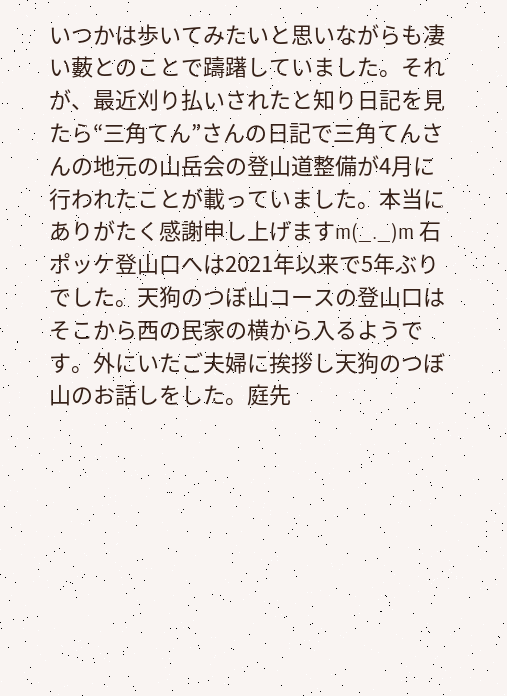いつかは歩いてみたいと思いながらも凄い藪とのことで躊躇していました。それが、最近刈り払いされたと知り日記を見たら“三角てん”さんの日記で三角てんさんの地元の山岳会の登山道整備が4月に行われたことが載っていました。本当にありがたく感謝申し上げますm(_._)m 石ポッケ登山口へは2021年以来で5年ぶりでした。天狗のつぼ山コースの登山口はそこから西の民家の横から入るようです。外にいたご夫婦に挨拶し天狗のつぼ山のお話しをした。庭先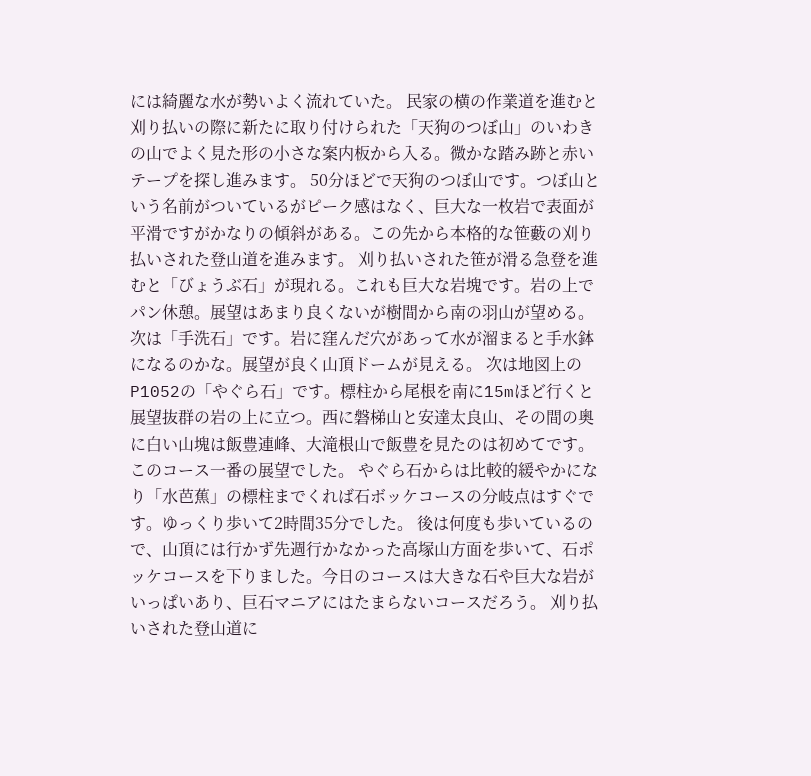には綺麗な水が勢いよく流れていた。 民家の横の作業道を進むと刈り払いの際に新たに取り付けられた「天狗のつぼ山」のいわきの山でよく見た形の小さな案内板から入る。微かな踏み跡と赤いテープを探し進みます。 50分ほどで天狗のつぼ山です。つぼ山という名前がついているがピーク感はなく、巨大な一枚岩で表面が平滑ですがかなりの傾斜がある。この先から本格的な笹藪の刈り払いされた登山道を進みます。 刈り払いされた笹が滑る急登を進むと「びょうぶ石」が現れる。これも巨大な岩塊です。岩の上でパン休憩。展望はあまり良くないが樹間から南の羽山が望める。 次は「手洗石」です。岩に窪んだ穴があって水が溜まると手水鉢になるのかな。展望が良く山頂ドームが見える。 次は地図上のP1052の「やぐら石」です。標柱から尾根を南に15mほど行くと展望抜群の岩の上に立つ。西に磐梯山と安達太良山、その間の奥に白い山塊は飯豊連峰、大滝根山で飯豊を見たのは初めてです。このコース一番の展望でした。 やぐら石からは比較的緩やかになり「水芭蕉」の標柱までくれば石ボッケコースの分岐点はすぐです。ゆっくり歩いて2時間35分でした。 後は何度も歩いているので、山頂には行かず先週行かなかった高塚山方面を歩いて、石ポッケコースを下りました。今日のコースは大きな石や巨大な岩がいっぱいあり、巨石マニアにはたまらないコースだろう。 刈り払いされた登山道に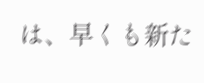は、早くも新た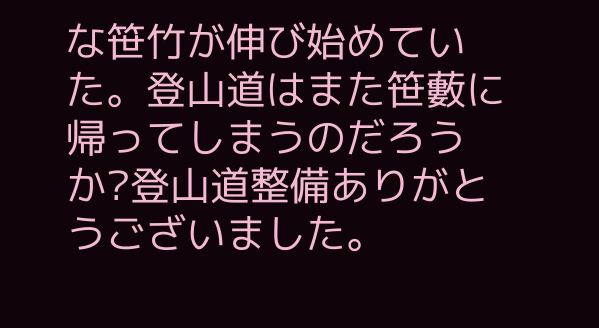な笹竹が伸び始めていた。登山道はまた笹藪に帰ってしまうのだろうか?登山道整備ありがとうございました。